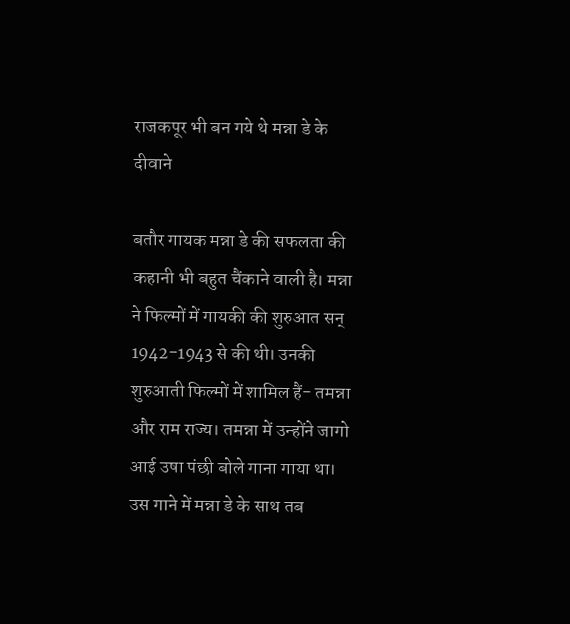राजकपूर भी बन गये थे मन्ना डे के दीवाने

बतौर गायक मन्ना डे की सफलता की कहानी भी बहुत चैंकाने वाली है। मन्ना ने फिल्मों में गायकी की शुरुआत सन् 1942-1943 से की थी। उनकी शुरुआती फिल्मों में शामिल हैं- तमन्ना और राम राज्य। तमन्ना में उन्होंने जागो आई उषा पंछी बोले गाना गाया था। उस गाने में मन्ना डे के साथ तब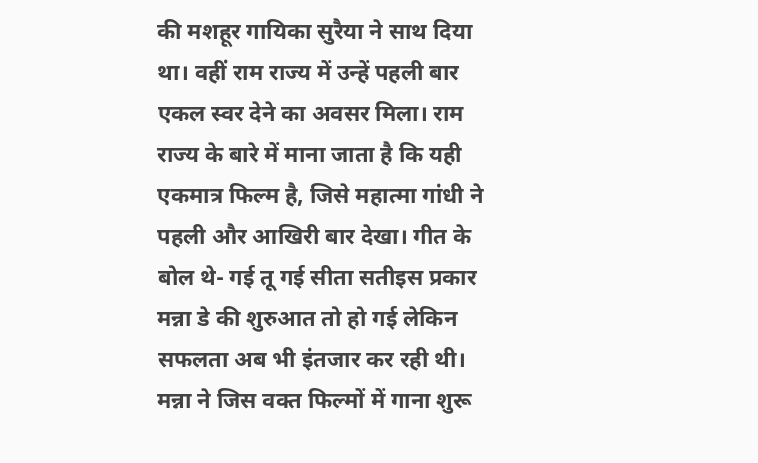की मशहूर गायिका सुरैया ने साथ दिया था। वहीं राम राज्य में उन्हें पहली बार एकल स्वर देने का अवसर मिला। राम राज्य के बारे में माना जाता है कि यही एकमात्र फिल्म है, जिसे महात्मा गांधी ने पहली और आखिरी बार देखा। गीत के बोल थे- गई तू गई सीता सतीइस प्रकार मन्ना डे की शुरुआत तो हो गई लेकिन सफलता अब भी इंतजार कर रही थी। मन्ना ने जिस वक्त फिल्मों में गाना शुरू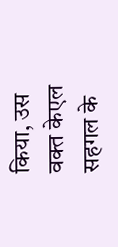किया, उस वक्त केएल सहगल के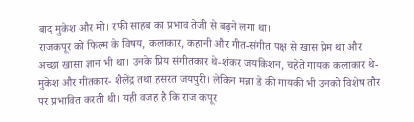बाद मुकेश और मो। रफी साहब का प्रभाव तेजी से बढ़ने लगा था।
राजकपूर को फिल्म के विषय, कलाकार, कहानी और गीत-संगीत पक्ष से खास प्रेम था और अच्छा खासा ज्ञान भी था। उनके प्रिय संगीतकार थे-शंकर जयकिशन, चहेते गायक कलाकार थे- मुकेश और गीतकार- शैलेंद्र तथा हसरत जयपुरी। लेकिन मन्ना डे की गायकी भी उनको विशेष तौर पर प्रभावित करती थी। यही वजह है कि राज कपूर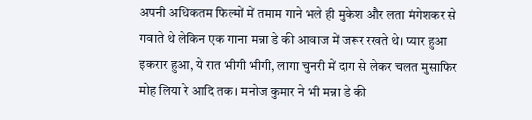अपनी अधिकतम फिल्मों में तमाम गाने भले ही मुकेश और लता मंगेशकर से गवाते थे लेकिन एक गाना मन्ना डे की आवाज में जरूर रखते थे। प्यार हुआ इकरार हुआ, ये रात भीगी भीगी, लागा चुनरी में दाग से लेकर चलत मुसाफिर मोह लिया रे आदि तक। मनोज कुमार ने भी मन्ना डे की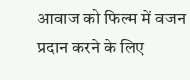आवाज को फिल्म में वजन प्रदान करने के लिए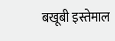बखूबी इस्तेमाल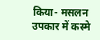किया- मसलन उपकार में कस्मे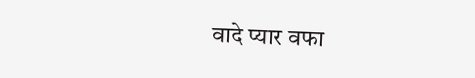वादे प्यार वफा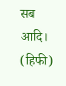सब आदि। (हिफी)